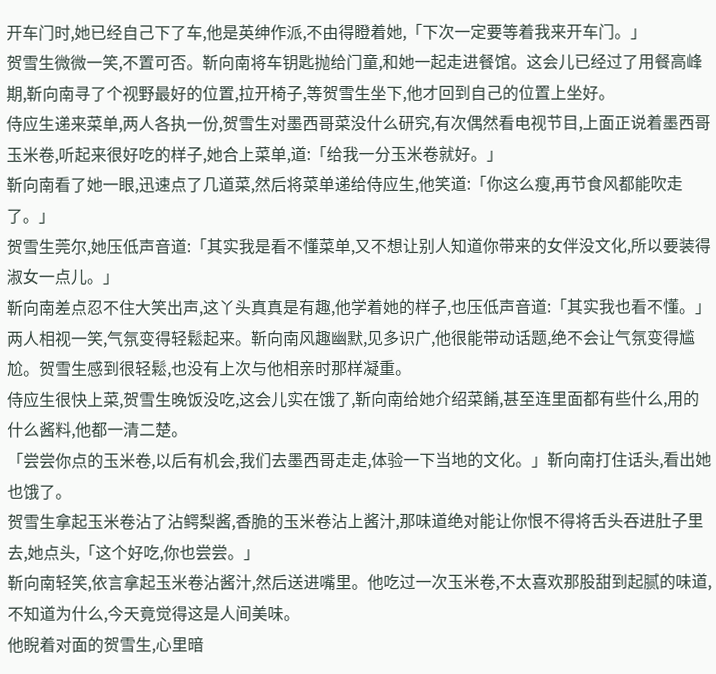开车门时,她已经自己下了车,他是英绅作派,不由得瞪着她,「下次一定要等着我来开车门。」
贺雪生微微一笑,不置可否。靳向南将车钥匙抛给门童,和她一起走进餐馆。这会儿已经过了用餐高峰期,靳向南寻了个视野最好的位置,拉开椅子,等贺雪生坐下,他才回到自己的位置上坐好。
侍应生递来菜单,两人各执一份,贺雪生对墨西哥菜没什么研究,有次偶然看电视节目,上面正说着墨西哥玉米卷,听起来很好吃的样子,她合上菜单,道:「给我一分玉米卷就好。」
靳向南看了她一眼,迅速点了几道菜,然后将菜单递给侍应生,他笑道:「你这么瘦,再节食风都能吹走了。」
贺雪生莞尔,她压低声音道:「其实我是看不懂菜单,又不想让别人知道你带来的女伴没文化,所以要装得淑女一点儿。」
靳向南差点忍不住大笑出声,这丫头真真是有趣,他学着她的样子,也压低声音道:「其实我也看不懂。」
两人相视一笑,气氛变得轻鬆起来。靳向南风趣幽默,见多识广,他很能带动话题,绝不会让气氛变得尴尬。贺雪生感到很轻鬆,也没有上次与他相亲时那样凝重。
侍应生很快上菜,贺雪生晚饭没吃,这会儿实在饿了,靳向南给她介绍菜餚,甚至连里面都有些什么,用的什么酱料,他都一清二楚。
「尝尝你点的玉米卷,以后有机会,我们去墨西哥走走,体验一下当地的文化。」靳向南打住话头,看出她也饿了。
贺雪生拿起玉米卷沾了沾鳄梨酱,香脆的玉米卷沾上酱汁,那味道绝对能让你恨不得将舌头吞进肚子里去,她点头,「这个好吃,你也尝尝。」
靳向南轻笑,依言拿起玉米卷沾酱汁,然后送进嘴里。他吃过一次玉米卷,不太喜欢那股甜到起腻的味道,不知道为什么,今天竟觉得这是人间美味。
他睨着对面的贺雪生,心里暗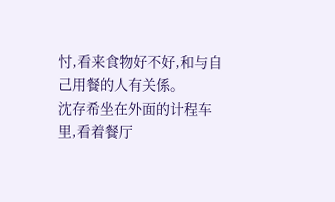忖,看来食物好不好,和与自己用餐的人有关係。
沈存希坐在外面的计程车里,看着餐厅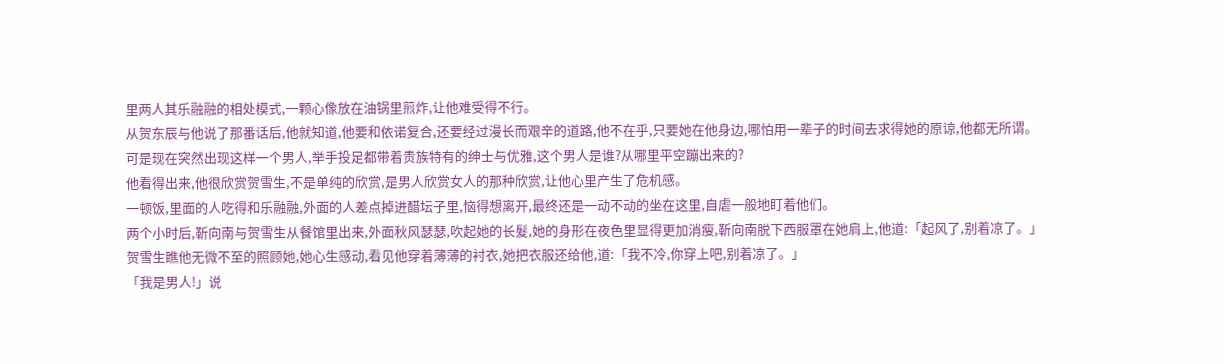里两人其乐融融的相处模式,一颗心像放在油锅里煎炸,让他难受得不行。
从贺东辰与他说了那番话后,他就知道,他要和依诺复合,还要经过漫长而艰辛的道路,他不在乎,只要她在他身边,哪怕用一辈子的时间去求得她的原谅,他都无所谓。
可是现在突然出现这样一个男人,举手投足都带着贵族特有的绅士与优雅,这个男人是谁?从哪里平空蹦出来的?
他看得出来,他很欣赏贺雪生,不是单纯的欣赏,是男人欣赏女人的那种欣赏,让他心里产生了危机感。
一顿饭,里面的人吃得和乐融融,外面的人差点掉进醋坛子里,恼得想离开,最终还是一动不动的坐在这里,自虐一般地盯着他们。
两个小时后,靳向南与贺雪生从餐馆里出来,外面秋风瑟瑟,吹起她的长髮,她的身形在夜色里显得更加消瘦,靳向南脱下西服罩在她肩上,他道:「起风了,别着凉了。」
贺雪生瞧他无微不至的照顾她,她心生感动,看见他穿着薄薄的衬衣,她把衣服还给他,道:「我不冷,你穿上吧,别着凉了。」
「我是男人!」说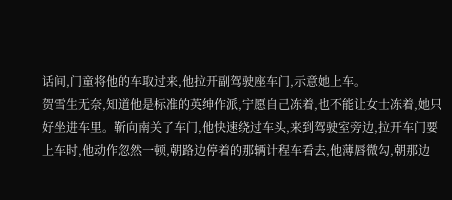话间,门童将他的车取过来,他拉开副驾驶座车门,示意她上车。
贺雪生无奈,知道他是标准的英绅作派,宁愿自己冻着,也不能让女士冻着,她只好坐进车里。靳向南关了车门,他快速绕过车头,来到驾驶室旁边,拉开车门要上车时,他动作忽然一顿,朝路边停着的那辆计程车看去,他薄唇微勾,朝那边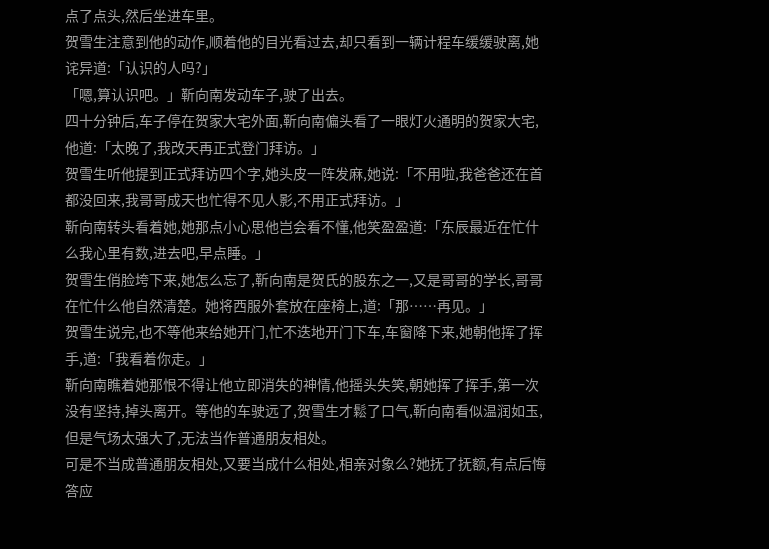点了点头,然后坐进车里。
贺雪生注意到他的动作,顺着他的目光看过去,却只看到一辆计程车缓缓驶离,她诧异道:「认识的人吗?」
「嗯,算认识吧。」靳向南发动车子,驶了出去。
四十分钟后,车子停在贺家大宅外面,靳向南偏头看了一眼灯火通明的贺家大宅,他道:「太晚了,我改天再正式登门拜访。」
贺雪生听他提到正式拜访四个字,她头皮一阵发麻,她说:「不用啦,我爸爸还在首都没回来,我哥哥成天也忙得不见人影,不用正式拜访。」
靳向南转头看着她,她那点小心思他岂会看不懂,他笑盈盈道:「东辰最近在忙什么我心里有数,进去吧,早点睡。」
贺雪生俏脸垮下来,她怎么忘了,靳向南是贺氏的股东之一,又是哥哥的学长,哥哥在忙什么他自然清楚。她将西服外套放在座椅上,道:「那……再见。」
贺雪生说完,也不等他来给她开门,忙不迭地开门下车,车窗降下来,她朝他挥了挥手,道:「我看着你走。」
靳向南瞧着她那恨不得让他立即消失的神情,他摇头失笑,朝她挥了挥手,第一次没有坚持,掉头离开。等他的车驶远了,贺雪生才鬆了口气,靳向南看似温润如玉,但是气场太强大了,无法当作普通朋友相处。
可是不当成普通朋友相处,又要当成什么相处,相亲对象么?她抚了抚额,有点后悔答应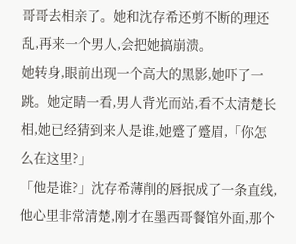哥哥去相亲了。她和沈存希还剪不断的理还乱,再来一个男人,会把她搞崩溃。
她转身,眼前出现一个高大的黑影,她吓了一跳。她定睛一看,男人背光而站,看不太清楚长相,她已经猜到来人是谁,她蹙了蹙眉,「你怎么在这里?」
「他是谁?」沈存希薄削的唇抿成了一条直线,他心里非常清楚,刚才在墨西哥餐馆外面,那个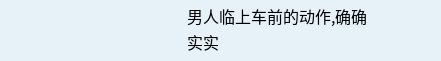男人临上车前的动作,确确实实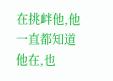在挑衅他,他一直都知道他在,也